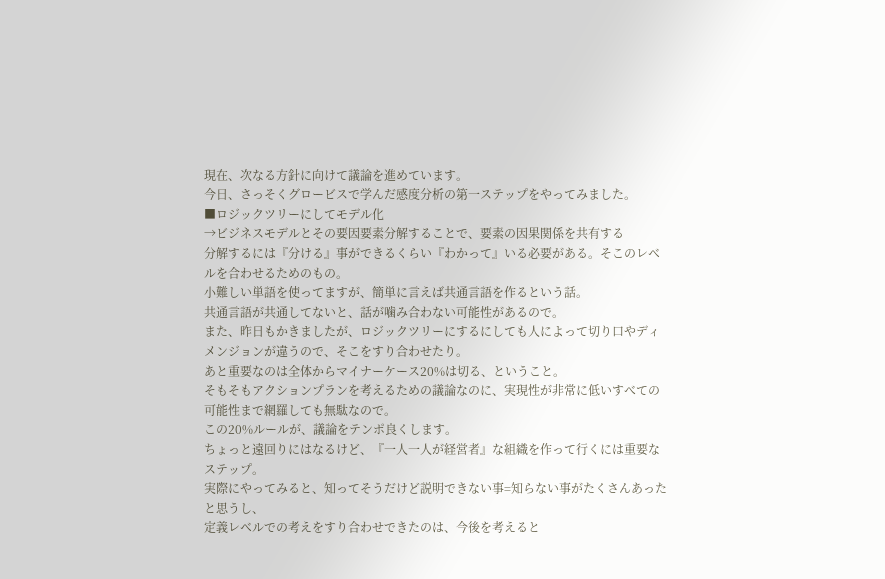現在、次なる方針に向けて議論を進めています。
今日、さっそくグロービスで学んだ感度分析の第一ステップをやってみました。
■ロジックツリーにしてモデル化
→ビジネスモデルとその要因要素分解することで、要素の因果関係を共有する
分解するには『分ける』事ができるくらい『わかって』いる必要がある。そこのレベルを合わせるためのもの。
小難しい単語を使ってますが、簡単に言えば共通言語を作るという話。
共通言語が共通してないと、話が噛み合わない可能性があるので。
また、昨日もかきましたが、ロジックツリーにするにしても人によって切り口やディメンジョンが違うので、そこをすり合わせたり。
あと重要なのは全体からマイナーケース20%は切る、ということ。
そもそもアクションプランを考えるための議論なのに、実現性が非常に低いすべての可能性まで網羅しても無駄なので。
この20%ルールが、議論をテンポ良くします。
ちょっと遠回りにはなるけど、『一人一人が経営者』な組織を作って行くには重要なステップ。
実際にやってみると、知ってそうだけど説明できない事=知らない事がたくさんあったと思うし、
定義レベルでの考えをすり合わせできたのは、今後を考えると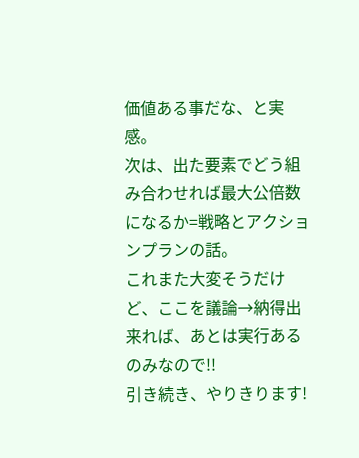価値ある事だな、と実感。
次は、出た要素でどう組み合わせれば最大公倍数になるか=戦略とアクションプランの話。
これまた大変そうだけど、ここを議論→納得出来れば、あとは実行あるのみなので!!
引き続き、やりきります!